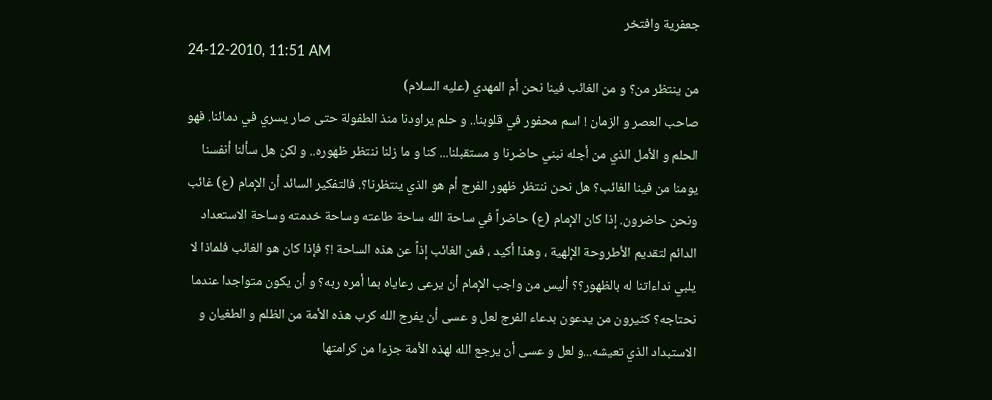جعفرية وافتخر
24-12-2010, 11:51 AM
من ينتظر من؟ و من الغائب فينا نحن أم المهدي (عليه السلام)
صاحب العصر و الزمان ! اسم محفور في قلوبنا.. و حلم يراودنا منذ الطفولة حتى صار يسري في دمائنا. فهو الحلم و الأمل الذي من أجله نبني حاضرنا و مستقبلنا... كنا و ما زلنا ننتظر ظهوره.. و لكن هل سألنا أنفسنا يومنا من فينا الغائب؟ هل نحن ننتظر ظهور الفرج أم هو الذي ينتظرنا؟. فالتفكير السائد أن الإمام (ع) غائب ونحن حاضرون. إذا كان الإمام (ع) حاضراً في ساحة الله ساحة طاعته وساحة خدمته وساحة الاستعداد الدائم لتقديم الأطروحة الإلهية ، وهذا أكيد ، فمن الغائب إذاً عن هذه الساحة !؟ فإذا كان هو الغائب فلماذا لا يلبي نداءاتنا له بالظهور؟؟ أليس من واجب الإمام أن يرعى رعاياه بما أمره ربه؟ و أن يكون متواجدا عندما نحتاجه؟ كثيرون من يدعون بدعاء الفرج لعل و عسى أن يفرج الله كرب هذه الأمة من الظلم و الطغيان و الاستبداد الذي تعيشه...و لعل و عسى أن يرجع الله لهذه الأمة جزءا من كرامتها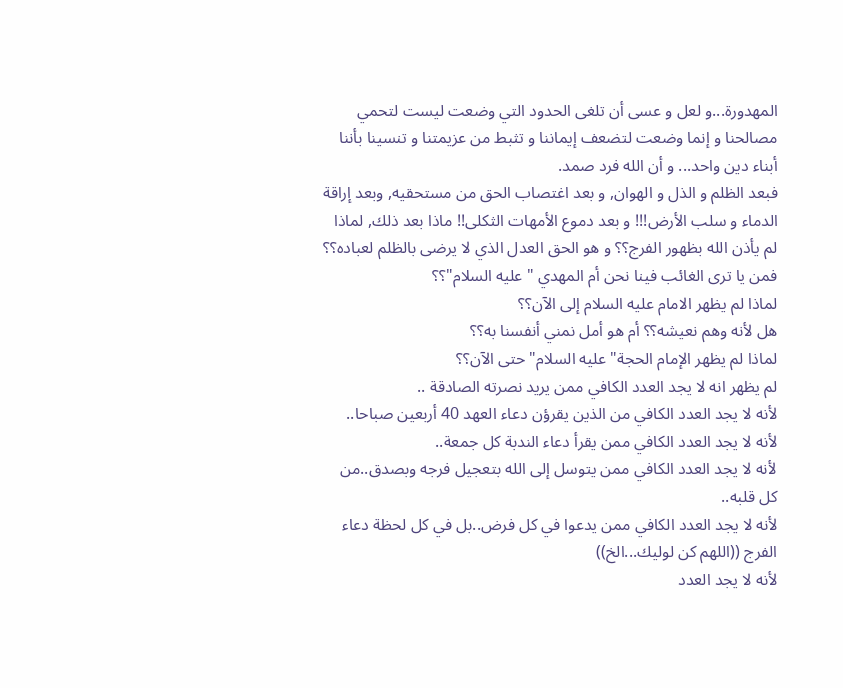المهدورة...و لعل و عسى أن تلغى الحدود التي وضعت ليست لتحمي مصالحنا و إنما وضعت لتضعف إيماننا و تثبط من عزيمتنا و تنسينا بأننا أبناء دين واحد... و أن الله فرد صمد.
فبعد الظلم و الذل و الهوان, و بعد اغتصاب الحق من مستحقيه, وبعد إراقة الدماء و سلب الأرض!!! و بعد دموع الأمهات الثكلى!! ماذا بعد ذلك, لماذا لم يأذن الله بظهور الفرج؟؟ و هو الحق العدل الذي لا يرضى بالظلم لعباده؟؟
فمن يا ترى الغائب فينا نحن أم المهدي "عليه السلام"؟؟
لماذا لم يظهر الامام عليه السلام إلى الآن؟؟
هل لأنه وهم نعيشه؟؟ أم هو أمل نمني أنفسنا به؟؟
لماذا لم يظهر الإمام الحجة"عليه السلام" حتى الآن؟؟
لم يظهر انه لا يجد العدد الكافي ممن يريد نصرته الصادقة ..
لأنه لا يجد العدد الكافي من الذين يقرؤن دعاء العهد 40 أربعين صباحا..
لأنه لا يجد العدد الكافي ممن يقرأ دعاء الندبة كل جمعة..
لأنه لا يجد العدد الكافي ممن يتوسل إلى الله بتعجيل فرجه وبصدق..من كل قلبه..
لأنه لا يجد العدد الكافي ممن يدعوا في كل فرض..بل في كل لحظة دعاء الفرج ((اللهم كن لوليك...الخ))
لأنه لا يجد العدد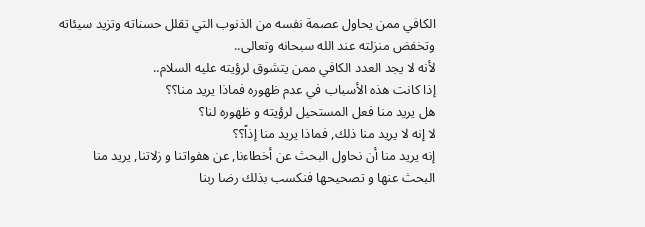الكافي ممن يحاول عصمة نفسه من الذنوب التي تقلل حسناته وتزيد سيئاته وتخفض منزلته عند الله سبحانه وتعالى..
لأنه لا يجد العدد الكافي ممن يتشوق لرؤيته عليه السلام..
إذا كانت هذه الأسباب في عدم ظهوره فماذا يريد منا؟؟
هل يريد منا فعل المستحيل لرؤيته و ظهوره لنا؟
لا إنه لا يريد منا ذلك, فماذا يريد منا إذاً؟؟
إنه يريد منا أن نحاول البحث عن أخطاءنا, عن هفواتنا و زلاتنا, يريد منا البحث عنها و تصحيحها فنكسب بذلك رضا ربنا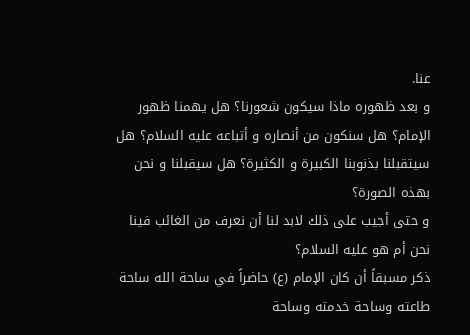عنا.
و بعد ظهوره ماذا سيكون شعورنا؟ هل يهمنا ظهور الإمام؟ هل سنكون من أنصاره و أتباعه عليه السلام؟ هل سيتقبلنا بذنوبنا الكبيرة و الكثيرة؟ هل سيقبلنا و نحن بهذه الصورة؟
و حتى أجيب على ذلك لابد لنا أن نعرف من الغائب فينا نحن أم هو عليه السلام؟
ذكر مسبقاً أن كان الإمام (ع) حاضراً في ساحة الله ساحة طاعته وساحة خدمته وساحة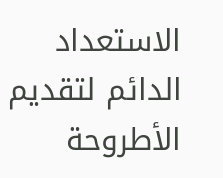الاستعداد الدائم لتقديم الأطروحة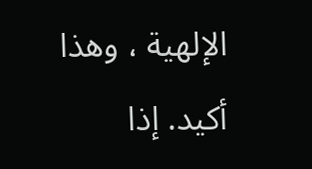الإلهية ، وهذا أكيد. إذا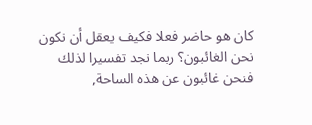كان هو حاضر فعلا فكيف يعقل أن نكون نحن الغائبون؟ ربما نجد تفسيرا لذلك فنحن غائبون عن هذه الساحة,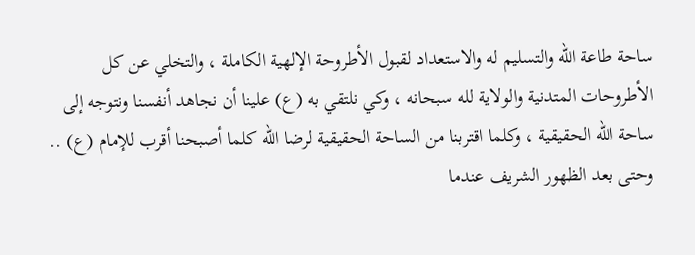ساحة طاعة الله والتسليم له والاستعداد لقبول الأطروحة الإلهية الكاملة ، والتخلي عن كل الأطروحات المتدنية والولاية لله سبحانه ، وكي نلتقي به (ع) علينا أن نجاهد أنفسنا ونتوجه إلى ساحة الله الحقيقية ، وكلما اقتربنا من الساحة الحقيقية لرضا الله كلما أصبحنا أقرب للإمام (ع) .. وحتى بعد الظهور الشريف عندما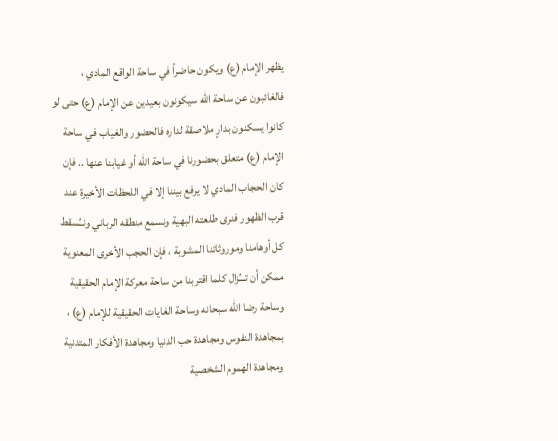يظهر الإمام (ع) ويكون حاضراً في ساحة الواقع المادي ، فالغائبون عن ساحة الله سيكونون بعيدين عن الإمام (ع) حتى لو كانوا يسكنون بدارٍ ملاصقة لداره فالحضور والغياب في ساحة الإمام (ع) متعلق بحضورنا في ساحة الله أو غيابنا عنها .. فإن كان الحجاب المادي لا يرفع بيننا إلا في اللحظات الأخيرة عند قرب الظهور فنرى طلعته البهية ونسمع منطقه الرباني ونــُسقط كل أوهامنا وموروثاتنا المشوبة ، فإن الحجب الأخرى المعنوية ممكن أن تـــُزال كلما اقتربنا من ساحة معركة الإمام الحقيقية وساحة رضا الله سبحانه وساحة الغايات الحقيقية للإمام (ع) ، بمجاهدة النفوس ومجاهدة حب الدنيا ومجاهدة الأفكار المتدنية ومجاهدة الهموم الشخصية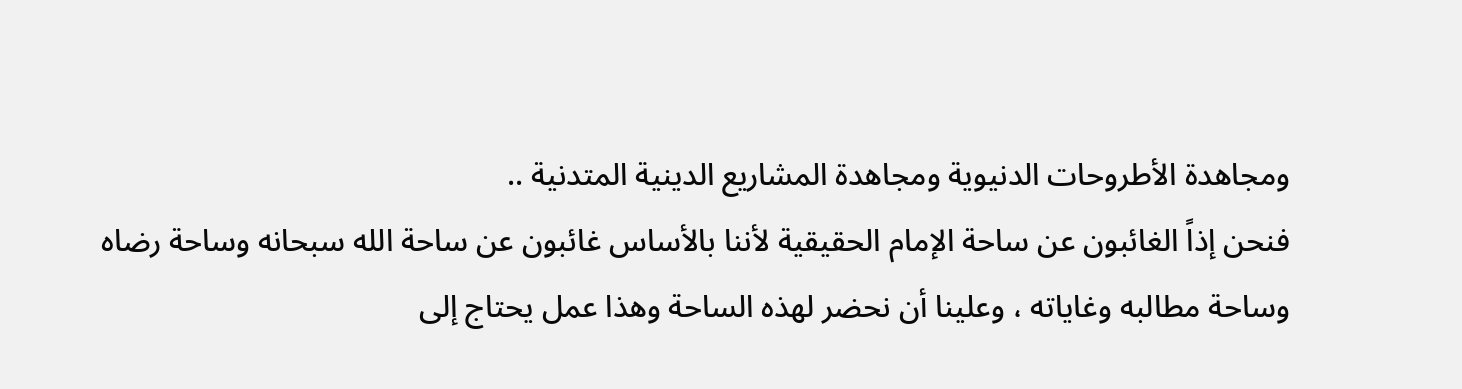ومجاهدة الأطروحات الدنيوية ومجاهدة المشاريع الدينية المتدنية ..
فنحن إذاً الغائبون عن ساحة الإمام الحقيقية لأننا بالأساس غائبون عن ساحة الله سبحانه وساحة رضاه وساحة مطالبه وغاياته ، وعلينا أن نحضر لهذه الساحة وهذا عمل يحتاج إلى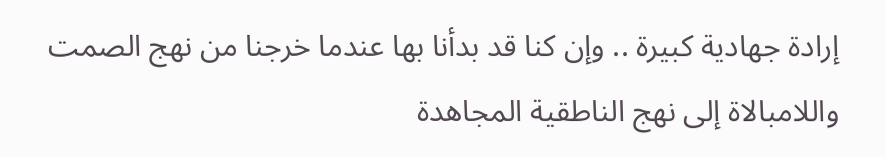إرادة جهادية كبيرة .. وإن كنا قد بدأنا بها عندما خرجنا من نهج الصمت واللامبالاة إلى نهج الناطقية المجاهدة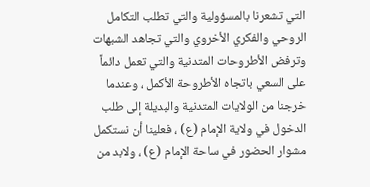التي تشعرنا بالمسؤولية والتي تطلب التكامل الروحي والفكري الأخروي والتي تجاهد الشبهات وترفض الأطروحات المتدنية والتي تعمل دائماً على السعي باتجاه الأطروحة الأكمل ، وعندما خرجنا من الولايات المتدنية والبديلة إلى طلب الدخول في ولاية الإمام (ع) ، فعلينا أن نستكمل مشوار الحضور في ساحة الإمام (ع) ، ولابد من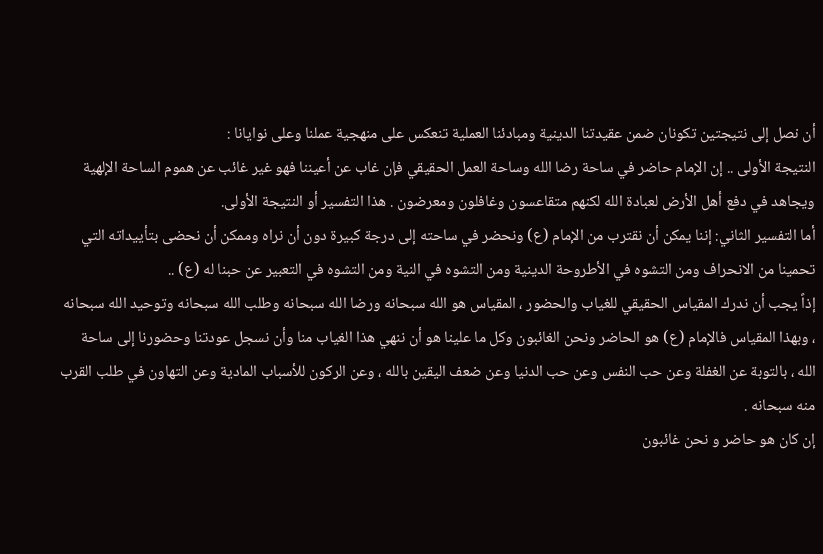أن نصل إلى نتيجتين تكونان ضمن عقيدتنا الدينية ومبادئنا العملية تنعكس على منهجية عملنا وعلى نوايانا :
النتيجة الأولى .. إن الإمام حاضر في ساحة رضا الله وساحة العمل الحقيقي فإن غاب عن أعيننا فهو غير غائب عن هموم الساحة الإلهية ويجاهد في دفع أهل الأرض لعبادة الله لكنهم متقاعسون وغافلون ومعرضون . هذا التفسير أو النتيجة الأولى.
أما التفسير الثاني: إننا يمكن أن نقترب من الإمام (ع) ونحضر في ساحته إلى درجة كبيرة دون أن نراه وممكن أن نحضى بتأييداته التي تحمينا من الانحراف ومن التشوه في الأطروحة الدينية ومن التشوه في النية ومن التشوه في التعبير عن حبنا له (ع) ..
إذاً يجب أن ندرك المقياس الحقيقي للغياب والحضور ، المقياس هو الله سبحانه ورضا الله سبحانه وطلب الله سبحانه وتوحيد الله سبحانه ، وبهذا المقياس فالإمام (ع) هو الحاضر ونحن الغائبون وكل ما علينا هو أن ننهي هذا الغياب منا وأن نسجل عودتنا وحضورنا إلى ساحة الله ، بالتوبة عن الغفلة وعن حب النفس وعن حب الدنيا وعن ضعف اليقين بالله ، وعن الركون للأسباب المادية وعن التهاون في طلب القرب منه سبحانه .
إن كان هو حاضر و نحن غائبون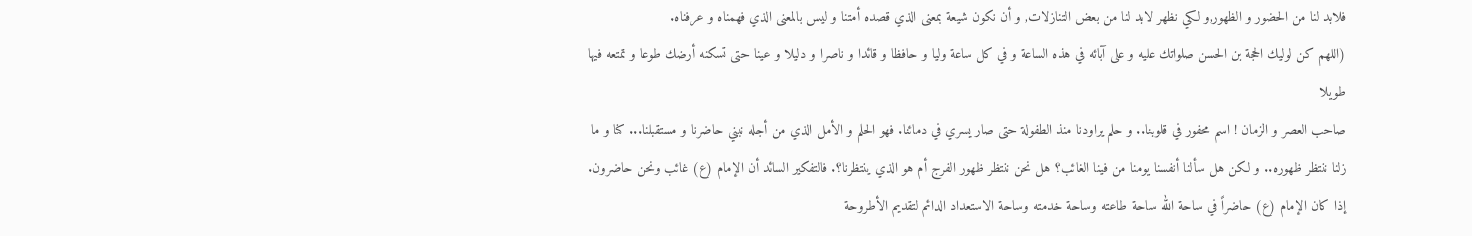فلابد لنا من الحضور و الظهور,و لكي نظهر لابد لنا من بعض التنازلات, و أن نكون شيعة بمعنى الذي قصده أمتنا و ليس بالمعنى الذي فهمناه و عرفناه.
(اللهم كن لوليك الحجة بن الحسن صلواتك عليه و على آبائه في هذه الساعة و في كل ساعة وليا و حافظا و قائدا و ناصرا و دليلا و عينا حتى تسكنه أرضك طوعا و تمتعه فيها طويلا
صاحب العصر و الزمان ! اسم محفور في قلوبنا.. و حلم يراودنا منذ الطفولة حتى صار يسري في دمائنا. فهو الحلم و الأمل الذي من أجله نبني حاضرنا و مستقبلنا... كنا و ما زلنا ننتظر ظهوره.. و لكن هل سألنا أنفسنا يومنا من فينا الغائب؟ هل نحن ننتظر ظهور الفرج أم هو الذي ينتظرنا؟. فالتفكير السائد أن الإمام (ع) غائب ونحن حاضرون. إذا كان الإمام (ع) حاضراً في ساحة الله ساحة طاعته وساحة خدمته وساحة الاستعداد الدائم لتقديم الأطروحة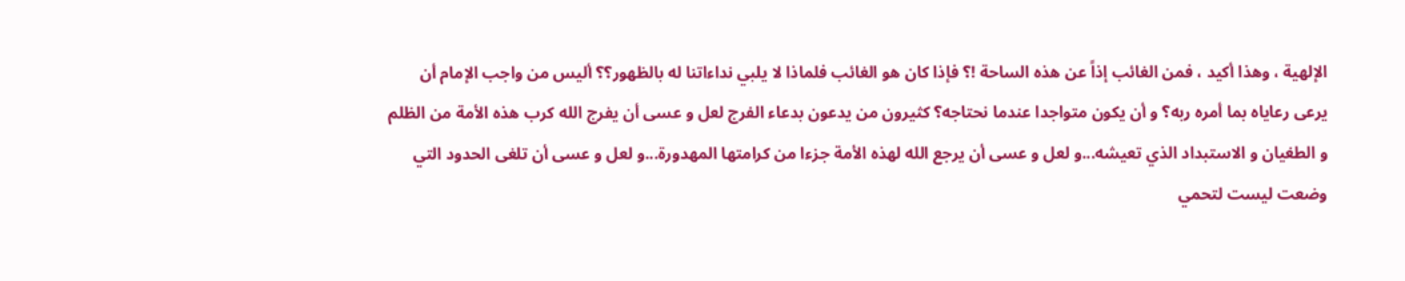الإلهية ، وهذا أكيد ، فمن الغائب إذاً عن هذه الساحة !؟ فإذا كان هو الغائب فلماذا لا يلبي نداءاتنا له بالظهور؟؟ أليس من واجب الإمام أن يرعى رعاياه بما أمره ربه؟ و أن يكون متواجدا عندما نحتاجه؟ كثيرون من يدعون بدعاء الفرج لعل و عسى أن يفرج الله كرب هذه الأمة من الظلم و الطغيان و الاستبداد الذي تعيشه...و لعل و عسى أن يرجع الله لهذه الأمة جزءا من كرامتها المهدورة...و لعل و عسى أن تلغى الحدود التي وضعت ليست لتحمي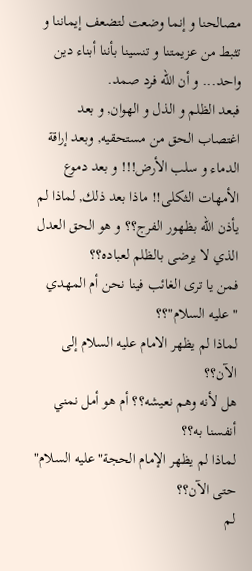مصالحنا و إنما وضعت لتضعف إيماننا و تثبط من عزيمتنا و تنسينا بأننا أبناء دين واحد... و أن الله فرد صمد.
فبعد الظلم و الذل و الهوان, و بعد اغتصاب الحق من مستحقيه, وبعد إراقة الدماء و سلب الأرض!!! و بعد دموع الأمهات الثكلى!! ماذا بعد ذلك, لماذا لم يأذن الله بظهور الفرج؟؟ و هو الحق العدل الذي لا يرضى بالظلم لعباده؟؟
فمن يا ترى الغائب فينا نحن أم المهدي "عليه السلام"؟؟
لماذا لم يظهر الامام عليه السلام إلى الآن؟؟
هل لأنه وهم نعيشه؟؟ أم هو أمل نمني أنفسنا به؟؟
لماذا لم يظهر الإمام الحجة"عليه السلام" حتى الآن؟؟
لم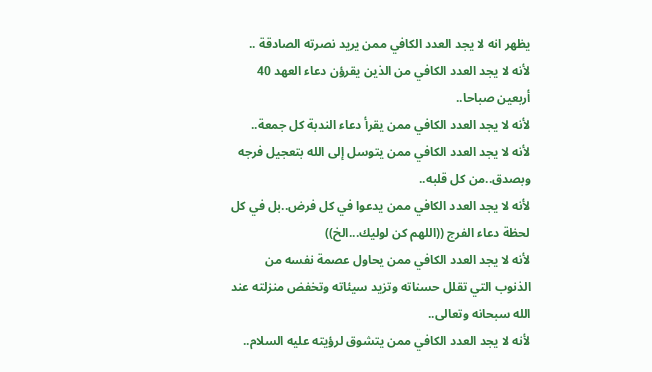يظهر انه لا يجد العدد الكافي ممن يريد نصرته الصادقة ..
لأنه لا يجد العدد الكافي من الذين يقرؤن دعاء العهد 40 أربعين صباحا..
لأنه لا يجد العدد الكافي ممن يقرأ دعاء الندبة كل جمعة..
لأنه لا يجد العدد الكافي ممن يتوسل إلى الله بتعجيل فرجه وبصدق..من كل قلبه..
لأنه لا يجد العدد الكافي ممن يدعوا في كل فرض..بل في كل لحظة دعاء الفرج ((اللهم كن لوليك...الخ))
لأنه لا يجد العدد الكافي ممن يحاول عصمة نفسه من الذنوب التي تقلل حسناته وتزيد سيئاته وتخفض منزلته عند الله سبحانه وتعالى..
لأنه لا يجد العدد الكافي ممن يتشوق لرؤيته عليه السلام..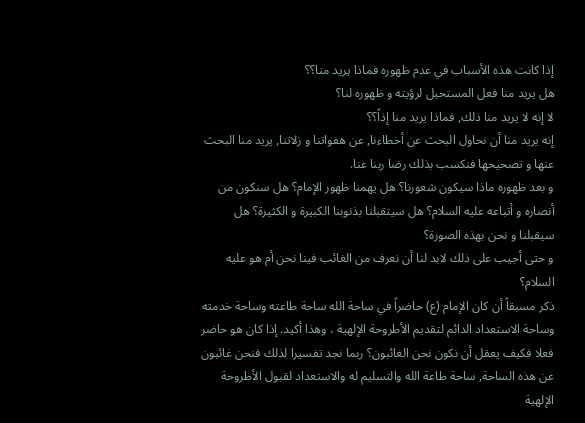إذا كانت هذه الأسباب في عدم ظهوره فماذا يريد منا؟؟
هل يريد منا فعل المستحيل لرؤيته و ظهوره لنا؟
لا إنه لا يريد منا ذلك, فماذا يريد منا إذاً؟؟
إنه يريد منا أن نحاول البحث عن أخطاءنا, عن هفواتنا و زلاتنا, يريد منا البحث عنها و تصحيحها فنكسب بذلك رضا ربنا عنا.
و بعد ظهوره ماذا سيكون شعورنا؟ هل يهمنا ظهور الإمام؟ هل سنكون من أنصاره و أتباعه عليه السلام؟ هل سيتقبلنا بذنوبنا الكبيرة و الكثيرة؟ هل سيقبلنا و نحن بهذه الصورة؟
و حتى أجيب على ذلك لابد لنا أن نعرف من الغائب فينا نحن أم هو عليه السلام؟
ذكر مسبقاً أن كان الإمام (ع) حاضراً في ساحة الله ساحة طاعته وساحة خدمته وساحة الاستعداد الدائم لتقديم الأطروحة الإلهية ، وهذا أكيد. إذا كان هو حاضر فعلا فكيف يعقل أن نكون نحن الغائبون؟ ربما نجد تفسيرا لذلك فنحن غائبون عن هذه الساحة, ساحة طاعة الله والتسليم له والاستعداد لقبول الأطروحة الإلهية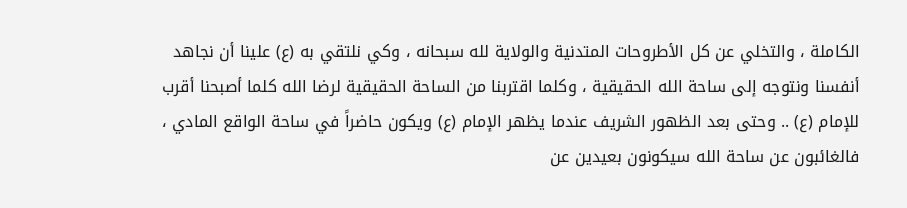الكاملة ، والتخلي عن كل الأطروحات المتدنية والولاية لله سبحانه ، وكي نلتقي به (ع) علينا أن نجاهد أنفسنا ونتوجه إلى ساحة الله الحقيقية ، وكلما اقتربنا من الساحة الحقيقية لرضا الله كلما أصبحنا أقرب للإمام (ع) .. وحتى بعد الظهور الشريف عندما يظهر الإمام (ع) ويكون حاضراً في ساحة الواقع المادي ، فالغائبون عن ساحة الله سيكونون بعيدين عن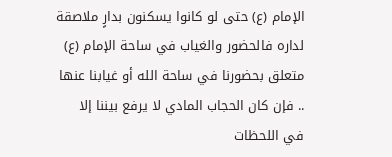الإمام (ع) حتى لو كانوا يسكنون بدارٍ ملاصقة لداره فالحضور والغياب في ساحة الإمام (ع) متعلق بحضورنا في ساحة الله أو غيابنا عنها .. فإن كان الحجاب المادي لا يرفع بيننا إلا في اللحظات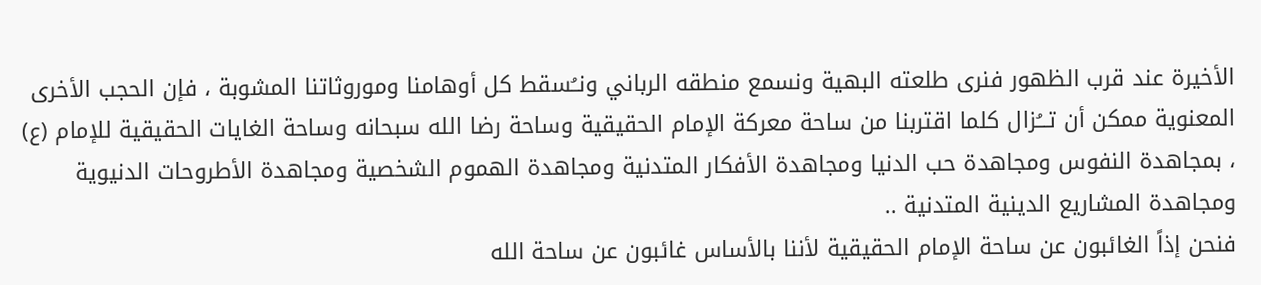الأخيرة عند قرب الظهور فنرى طلعته البهية ونسمع منطقه الرباني ونــُسقط كل أوهامنا وموروثاتنا المشوبة ، فإن الحجب الأخرى المعنوية ممكن أن تـــُزال كلما اقتربنا من ساحة معركة الإمام الحقيقية وساحة رضا الله سبحانه وساحة الغايات الحقيقية للإمام (ع) ، بمجاهدة النفوس ومجاهدة حب الدنيا ومجاهدة الأفكار المتدنية ومجاهدة الهموم الشخصية ومجاهدة الأطروحات الدنيوية ومجاهدة المشاريع الدينية المتدنية ..
فنحن إذاً الغائبون عن ساحة الإمام الحقيقية لأننا بالأساس غائبون عن ساحة الله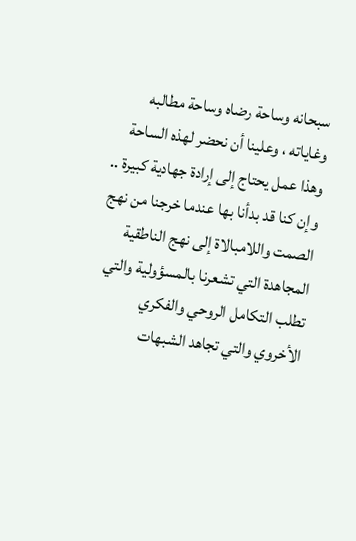سبحانه وساحة رضاه وساحة مطالبه وغاياته ، وعلينا أن نحضر لهذه الساحة وهذا عمل يحتاج إلى إرادة جهادية كبيرة .. وإن كنا قد بدأنا بها عندما خرجنا من نهج الصمت واللامبالاة إلى نهج الناطقية المجاهدة التي تشعرنا بالمسؤولية والتي تطلب التكامل الروحي والفكري الأخروي والتي تجاهد الشبهات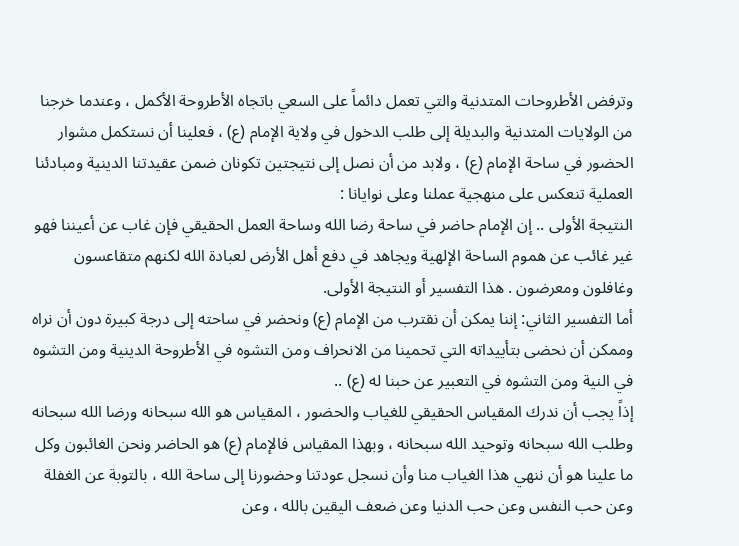وترفض الأطروحات المتدنية والتي تعمل دائماً على السعي باتجاه الأطروحة الأكمل ، وعندما خرجنا من الولايات المتدنية والبديلة إلى طلب الدخول في ولاية الإمام (ع) ، فعلينا أن نستكمل مشوار الحضور في ساحة الإمام (ع) ، ولابد من أن نصل إلى نتيجتين تكونان ضمن عقيدتنا الدينية ومبادئنا العملية تنعكس على منهجية عملنا وعلى نوايانا :
النتيجة الأولى .. إن الإمام حاضر في ساحة رضا الله وساحة العمل الحقيقي فإن غاب عن أعيننا فهو غير غائب عن هموم الساحة الإلهية ويجاهد في دفع أهل الأرض لعبادة الله لكنهم متقاعسون وغافلون ومعرضون . هذا التفسير أو النتيجة الأولى.
أما التفسير الثاني: إننا يمكن أن نقترب من الإمام (ع) ونحضر في ساحته إلى درجة كبيرة دون أن نراه وممكن أن نحضى بتأييداته التي تحمينا من الانحراف ومن التشوه في الأطروحة الدينية ومن التشوه في النية ومن التشوه في التعبير عن حبنا له (ع) ..
إذاً يجب أن ندرك المقياس الحقيقي للغياب والحضور ، المقياس هو الله سبحانه ورضا الله سبحانه وطلب الله سبحانه وتوحيد الله سبحانه ، وبهذا المقياس فالإمام (ع) هو الحاضر ونحن الغائبون وكل ما علينا هو أن ننهي هذا الغياب منا وأن نسجل عودتنا وحضورنا إلى ساحة الله ، بالتوبة عن الغفلة وعن حب النفس وعن حب الدنيا وعن ضعف اليقين بالله ، وعن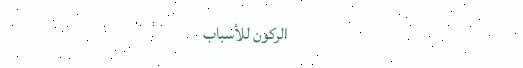الركون للأسباب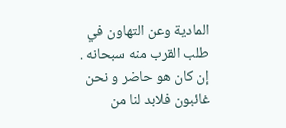المادية وعن التهاون في طلب القرب منه سبحانه .
إن كان هو حاضر و نحن غائبون فلابد لنا من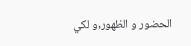الحضور و الظهور,و لكي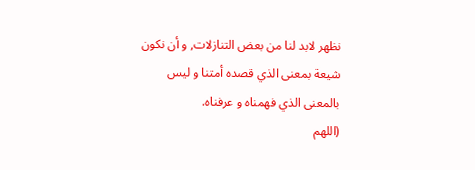نظهر لابد لنا من بعض التنازلات, و أن نكون شيعة بمعنى الذي قصده أمتنا و ليس بالمعنى الذي فهمناه و عرفناه.
(اللهم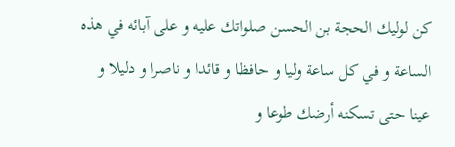كن لوليك الحجة بن الحسن صلواتك عليه و على آبائه في هذه الساعة و في كل ساعة وليا و حافظا و قائدا و ناصرا و دليلا و عينا حتى تسكنه أرضك طوعا و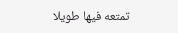تمتعه فيها طويلا